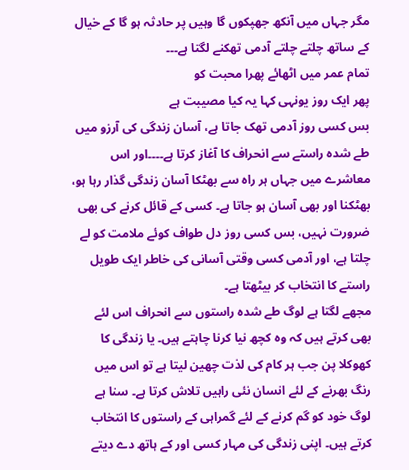مگر جہاں میں آنکھ جھپکوں گا وہیں پر حادثہ ہو گا کے خیال کے ساتھ چلتے چلتے آدمی تھکنے لگتا ہے۔۔۔
تمام عمر میں اٹھائے پھرا محبت کو
پھر ایک روز یونہی کہا یہ کیا مصیبت ہے
بس کسی روز آدمی تھک جاتا ہے، آسان زندگی کی آرزو میں طے شدہ راستے سے انحراف کا آغاز کرتا ہے۔۔۔۔اور اس معاشرے میں جہاں ہر راہ سے بھٹکا آسان زندگی گذار رہا ہو، بھٹکنا اور بھی آسان ہو جاتا ہے۔ کسی کے قائل کرنے کی بھی ضرورت نہیں، بس کسی روز دل طواف کوئے ملامت کو لے چلتا ہے، اور آدمی کسی وقتی آسانی کی خاطر ایک طویل راستے کا انتخاب کر بیٹھتا ہے۔
مجھے لگتا ہے لوگ طے شدہ راستوں سے انحراف اس لئے بھی کرتے ہیں کہ وہ کچھ نیا کرنا چاہتے ہیں۔ یا زندگی کا کھوکلا پن جب ہر کام کی لذت چھین لیتا ہے تو اس میں رنگ بھرنے کے لئے انسان نئی راہیں تلاش کرتا ہے۔ سنا ہے لوگ خود کو گم کرنے کے لئے گمراہی کے راستوں کا انتخاب کرتے ہیں۔ اپنی زندگی کی مہار کسی اور کے ہاتھ دے دیتے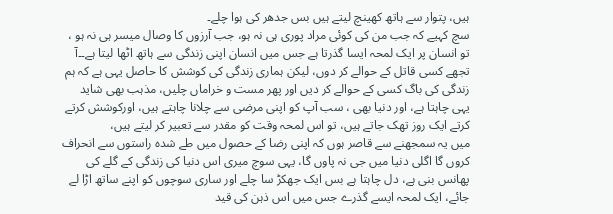ہیں، پتوار سے ہاتھ کھینچ لیتے ہیں بس جدھر کی ہوا چلے۔
سچ کہیے کہ جب من کی کوئی مراد پوری ہی نہ ہو، جب آرزوں کا وصال میسر ہی نہ ہو ، تو انسان پر ایک لمحہ ایسا گذرتا ہے جس میں انسان اپنی زندگی سے ہاتھ اٹھا لیتا ہے۔۔آ تجھے کسی قاتل کے حوالے کر دوں، لیکن ہماری زندگی کی کوشش کا حاصل یہی ہے کہ ہم زندگی کی باگ کسی کے حوالے کر دیں اور پھر مست و خراماں چلیں، مذہب بھی شاید یہی چاہتا ہے، اور دنیا بھی ، سب آپ کو اپنی مرضی سے چلانا چاہتے ہیں، اورکوشش کرتے کرتے ایک روز تھک جاتے ہیں، تو اس لمحہ وقت کو مقدر سے تعبیر کر لیتے ہیں،
میں یہ سمجھنے سے قاصر ہوں کہ اپنی رضا کے حصول میں طے شدہ راستوں سے انحراف کروں گا اگلی دنیا میں جی نہ پاوں گا، یہی سوچ میری اس دنیا کی زندگی کے گلے کی پھانس بنی ہے، دل چاہتا ہے بس ایک جھکڑ سا چلے اور ساری سوچوں کو اپنے ساتھ اڑا لے جائے، ایک لمحہ ایسے گذرے جس میں اس ذہن کی قید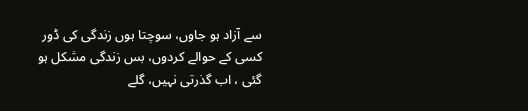سے آزاد ہو جاوں، سوچتا ہوں زندگی کی ڈور کسی کے حوالے کردوں، بس زندگی مشکل ہو گئی ، اب گذرتی نہیں، گلے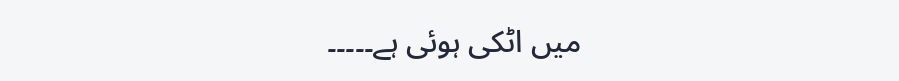میں اٹکی ہوئی ہے۔۔۔۔۔